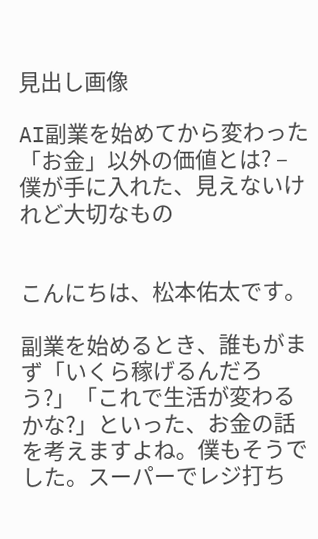見出し画像

AI副業を始めてから変わった「お金」以外の価値とは? – 僕が手に入れた、見えないけれど大切なもの


こんにちは、松本佑太です。

副業を始めるとき、誰もがまず「いくら稼げるんだろう?」「これで生活が変わるかな?」といった、お金の話を考えますよね。僕もそうでした。スーパーでレジ打ち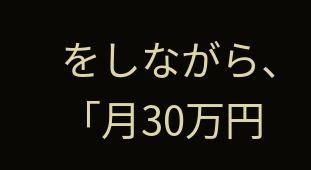をしながら、「月30万円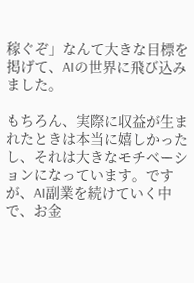稼ぐぞ」なんて大きな目標を掲げて、AIの世界に飛び込みました。

もちろん、実際に収益が生まれたときは本当に嬉しかったし、それは大きなモチベーションになっています。ですが、AI副業を続けていく中で、お金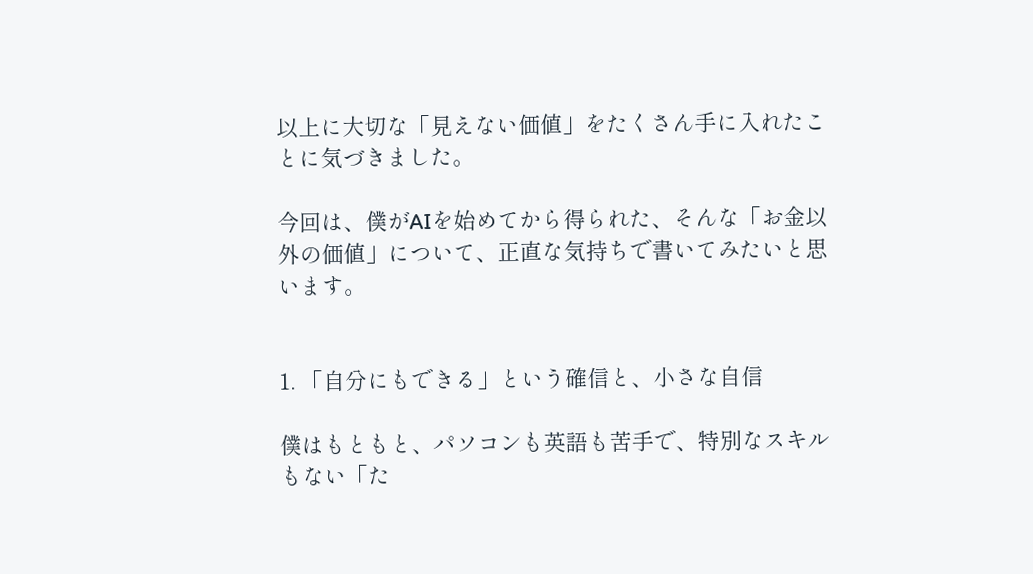以上に大切な「見えない価値」をたくさん手に入れたことに気づきました。

今回は、僕がAIを始めてから得られた、そんな「お金以外の価値」について、正直な気持ちで書いてみたいと思います。


1. 「自分にもできる」という確信と、小さな自信

僕はもともと、パソコンも英語も苦手で、特別なスキルもない「た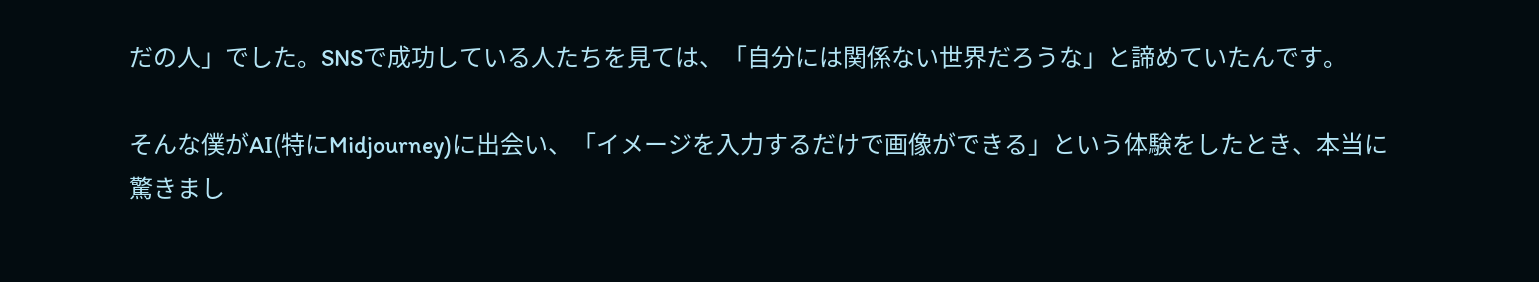だの人」でした。SNSで成功している人たちを見ては、「自分には関係ない世界だろうな」と諦めていたんです。

そんな僕がAI(特にMidjourney)に出会い、「イメージを入力するだけで画像ができる」という体験をしたとき、本当に驚きまし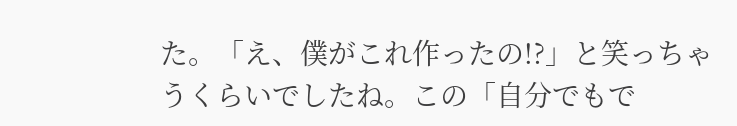た。「え、僕がこれ作ったの!?」と笑っちゃうくらいでしたね。この「自分でもで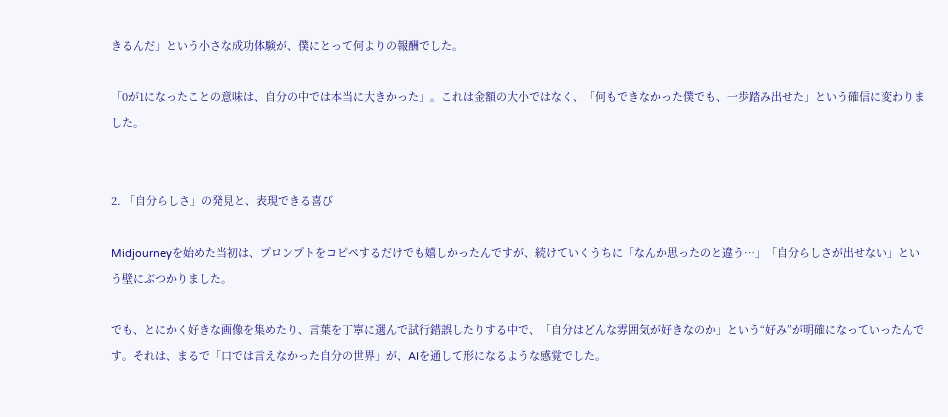きるんだ」という小さな成功体験が、僕にとって何よりの報酬でした。

「0が1になったことの意味は、自分の中では本当に大きかった」。これは金額の大小ではなく、「何もできなかった僕でも、一歩踏み出せた」という確信に変わりました。


2. 「自分らしさ」の発見と、表現できる喜び

Midjourneyを始めた当初は、プロンプトをコピペするだけでも嬉しかったんですが、続けていくうちに「なんか思ったのと違う…」「自分らしさが出せない」という壁にぶつかりました。

でも、とにかく好きな画像を集めたり、言葉を丁寧に選んで試行錯誤したりする中で、「自分はどんな雰囲気が好きなのか」という“好み”が明確になっていったんです。それは、まるで「口では言えなかった自分の世界」が、AIを通して形になるような感覚でした。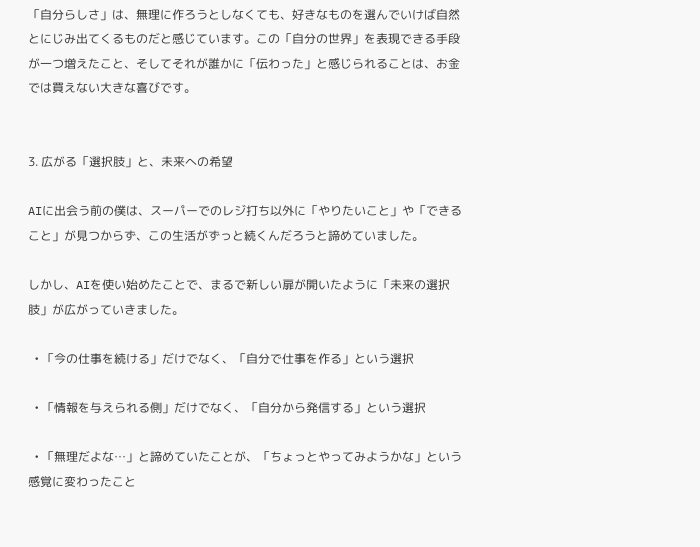「自分らしさ」は、無理に作ろうとしなくても、好きなものを選んでいけば自然とにじみ出てくるものだと感じています。この「自分の世界」を表現できる手段が一つ増えたこと、そしてそれが誰かに「伝わった」と感じられることは、お金では買えない大きな喜びです。


3. 広がる「選択肢」と、未来への希望

AIに出会う前の僕は、スーパーでのレジ打ち以外に「やりたいこと」や「できること」が見つからず、この生活がずっと続くんだろうと諦めていました。

しかし、AIを使い始めたことで、まるで新しい扉が開いたように「未来の選択肢」が広がっていきました。

  • 「今の仕事を続ける」だけでなく、「自分で仕事を作る」という選択

  • 「情報を与えられる側」だけでなく、「自分から発信する」という選択

  • 「無理だよな…」と諦めていたことが、「ちょっとやってみようかな」という感覚に変わったこと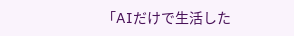「AIだけで生活した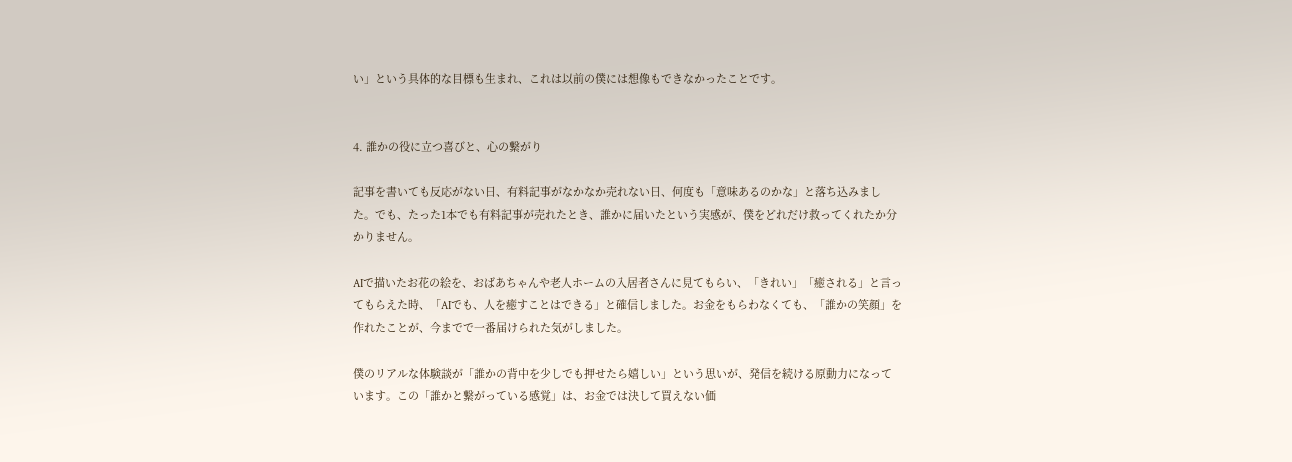い」という具体的な目標も生まれ、これは以前の僕には想像もできなかったことです。


4. 誰かの役に立つ喜びと、心の繋がり

記事を書いても反応がない日、有料記事がなかなか売れない日、何度も「意味あるのかな」と落ち込みました。でも、たった1本でも有料記事が売れたとき、誰かに届いたという実感が、僕をどれだけ救ってくれたか分かりません。

AIで描いたお花の絵を、おばあちゃんや老人ホームの入居者さんに見てもらい、「きれい」「癒される」と言ってもらえた時、「AIでも、人を癒すことはできる」と確信しました。お金をもらわなくても、「誰かの笑顔」を作れたことが、今までで一番届けられた気がしました。

僕のリアルな体験談が「誰かの背中を少しでも押せたら嬉しい」という思いが、発信を続ける原動力になっています。この「誰かと繋がっている感覚」は、お金では決して買えない価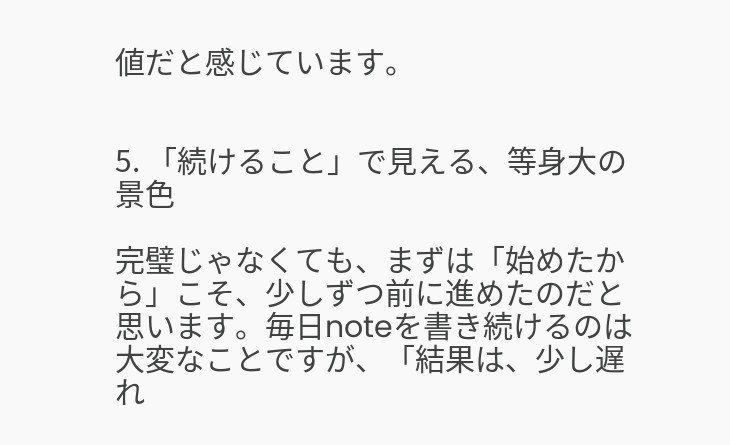値だと感じています。


5. 「続けること」で見える、等身大の景色

完璧じゃなくても、まずは「始めたから」こそ、少しずつ前に進めたのだと思います。毎日noteを書き続けるのは大変なことですが、「結果は、少し遅れ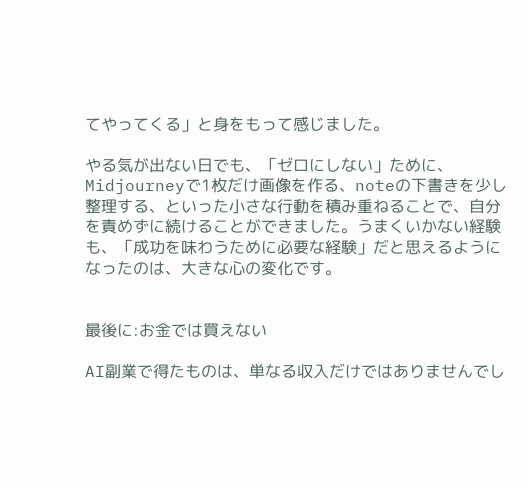てやってくる」と身をもって感じました。

やる気が出ない日でも、「ゼロにしない」ために、Midjourneyで1枚だけ画像を作る、noteの下書きを少し整理する、といった小さな行動を積み重ねることで、自分を責めずに続けることができました。うまくいかない経験も、「成功を味わうために必要な経験」だと思えるようになったのは、大きな心の変化です。


最後に:お金では買えない

AI副業で得たものは、単なる収入だけではありませんでし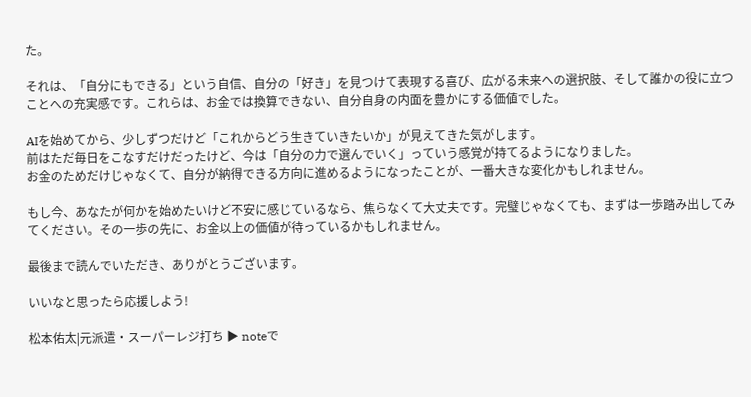た。

それは、「自分にもできる」という自信、自分の「好き」を見つけて表現する喜び、広がる未来への選択肢、そして誰かの役に立つことへの充実感です。これらは、お金では換算できない、自分自身の内面を豊かにする価値でした。

AIを始めてから、少しずつだけど「これからどう生きていきたいか」が見えてきた気がします。
前はただ毎日をこなすだけだったけど、今は「自分の力で選んでいく」っていう感覚が持てるようになりました。
お金のためだけじゃなくて、自分が納得できる方向に進めるようになったことが、一番大きな変化かもしれません。

もし今、あなたが何かを始めたいけど不安に感じているなら、焦らなくて大丈夫です。完璧じゃなくても、まずは一歩踏み出してみてください。その一歩の先に、お金以上の価値が待っているかもしれません。

最後まで読んでいただき、ありがとうございます。

いいなと思ったら応援しよう!

松本佑太|元派遣・スーパーレジ打ち ▶ noteで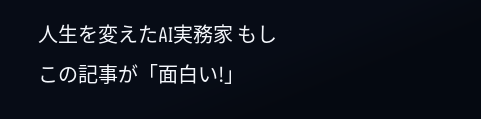人生を変えたAI実務家 もしこの記事が「面白い!」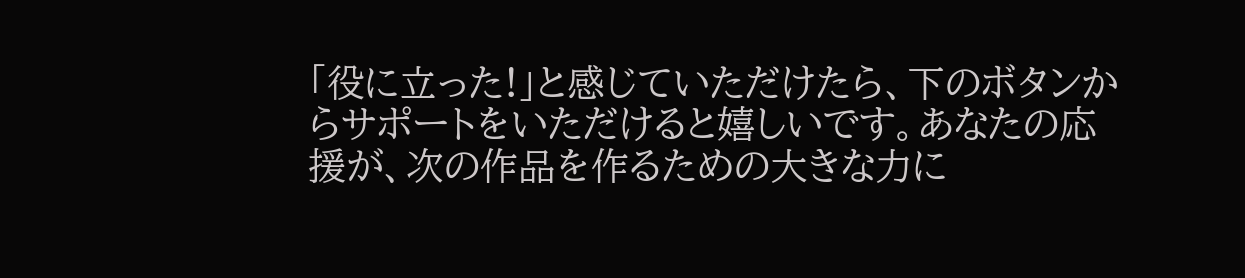「役に立った!」と感じていただけたら、下のボタンからサポートをいただけると嬉しいです。あなたの応援が、次の作品を作るための大きな力に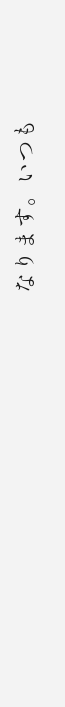なります。いつも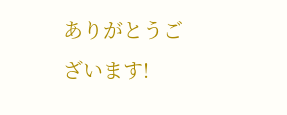ありがとうございます!